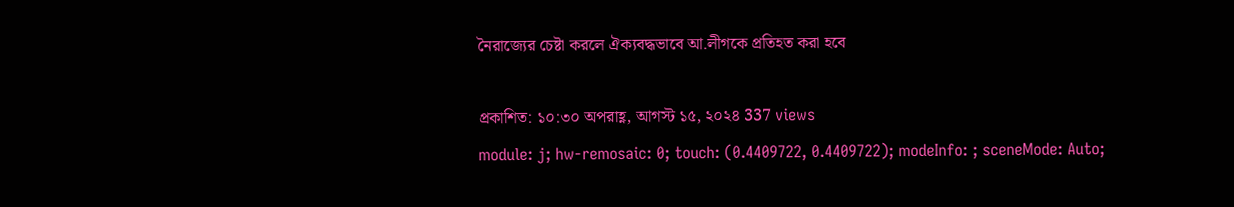নৈরাজ্যের চেষ্টা করলে ঐক্যবদ্ধভাবে আ.লীগকে প্রতিহত করা হবে

প্রকাশিত: ১০:৩০ অপরাহ্ণ, আগস্ট ১৫, ২০২৪ 337 views
module: j; hw-remosaic: 0; touch: (0.4409722, 0.4409722); modeInfo: ; sceneMode: Auto;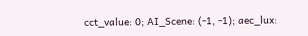cct_value: 0; AI_Scene: (-1, -1); aec_lux: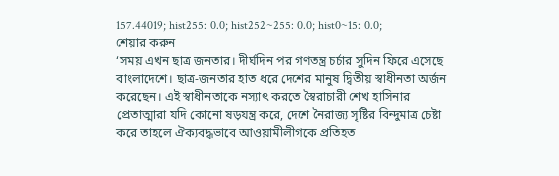157.44019; hist255: 0.0; hist252~255: 0.0; hist0~15: 0.0;
শেয়ার করুন
‘সময় এখন ছাত্র জনতার। দীর্ঘদিন পর গণতন্ত্র চর্চার সুদিন ফিরে এসেছে বাংলাদেশে। ছাত্র-জনতার হাত ধরে দেশের মানুষ দ্বিতীয় স্বাধীনতা অর্জন করেছেন। এই স্বাধীনতাকে নস্যাৎ করতে স্বৈরাচারী শেখ হাসিনার প্রেতাত্মারা যদি কোনো ষড়যন্ত্র করে, দেশে নৈরাজ্য সৃষ্টির বিন্দুমাত্র চেষ্টা করে তাহলে ঐক্যবদ্ধভাবে আওয়ামীলীগকে প্রতিহত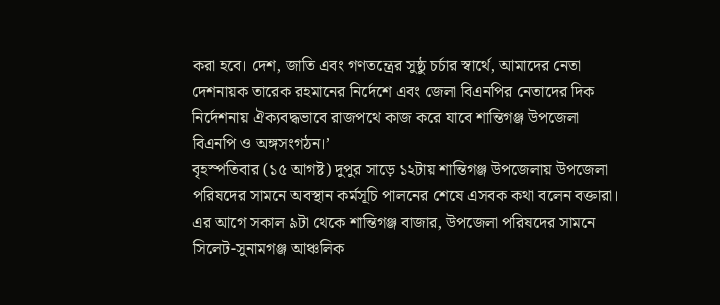করা হবে। দেশ, জাতি এবং গণতন্ত্রের সুষ্ঠু চর্চার স্বার্থে, আমাদের নেতা দেশনায়ক তারেক রহমানের নির্দেশে এবং জেলা বিএনপির নেতাদের দিক নির্দেশনায় ঐক্যবদ্ধভাবে রাজপথে কাজ করে যাবে শান্তিগঞ্জ উপজেলা বিএনপি ও অঙ্গসংগঠন।’
বৃহস্পতিবার (১৫ আগষ্ট) দুপুর সাড়ে ১২টায় শান্তিগঞ্জ উপজেলায় উপজেলা পরিষদের সামনে অবস্থান কর্মসূচি পালনের শেষে এসবক কথা বলেন বক্তারা। এর আগে সকাল ৯টা থেকে শান্তিগঞ্জ বাজার, উপজেলা পরিষদের সামনে সিলেট-সুনামগঞ্জ আঞ্চলিক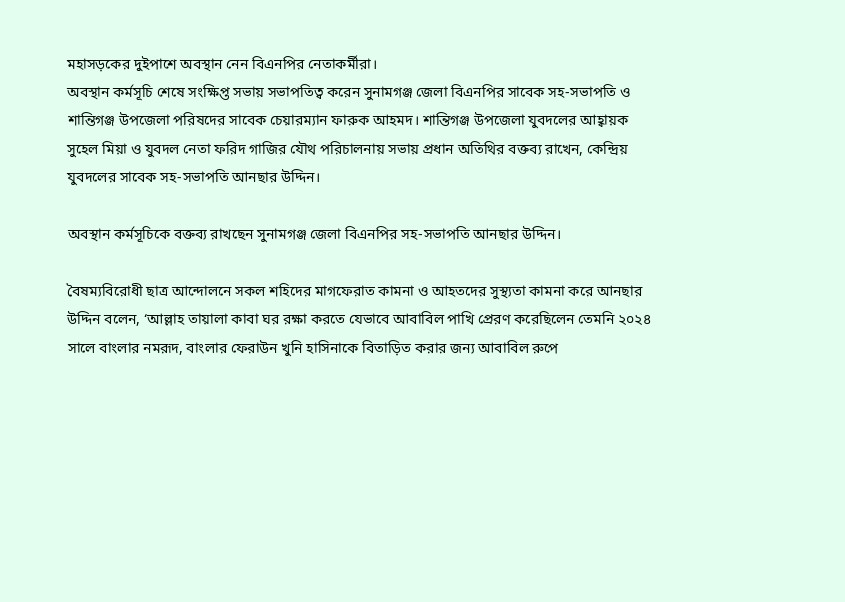মহাসড়কের দুইপাশে অবস্থান নেন বিএনপির নেতাকর্মীরা।
অবস্থান কর্মসূচি শেষে সংক্ষিপ্ত সভায় সভাপতিত্ব করেন সুনামগঞ্জ জেলা বিএনপির সাবেক সহ-সভাপতি ও শান্তিগঞ্জ উপজেলা পরিষদের সাবেক চেয়ারম্যান ফারুক আহমদ। শান্তিগঞ্জ উপজেলা যুবদলের আহ্বায়ক সুহেল মিয়া ও যুবদল নেতা ফরিদ গাজির যৌথ পরিচালনায় সভায় প্রধান অতিথির বক্তব্য রাখেন, কেন্দ্রিয় যুবদলের সাবেক সহ-সভাপতি আনছার উদ্দিন।

অবস্থান কর্মসূচিকে বক্তব্য রাখছেন সুনামগঞ্জ জেলা বিএনপির সহ-সভাপতি আনছার উদ্দিন।

বৈষম্যবিরোধী ছাত্র আন্দোলনে সকল শহিদের মাগফেরাত কামনা ও আহতদের সুস্থ্যতা কামনা করে আনছার উদ্দিন বলেন, ‘আল্লাহ তায়ালা কাবা ঘর রক্ষা করতে যেভাবে আবাবিল পাখি প্রেরণ করেছিলেন তেমনি ২০২৪ সালে বাংলার নমরূদ, বাংলার ফেরাউন খুনি হাসিনাকে বিতাড়িত করার জন্য আবাবিল রুপে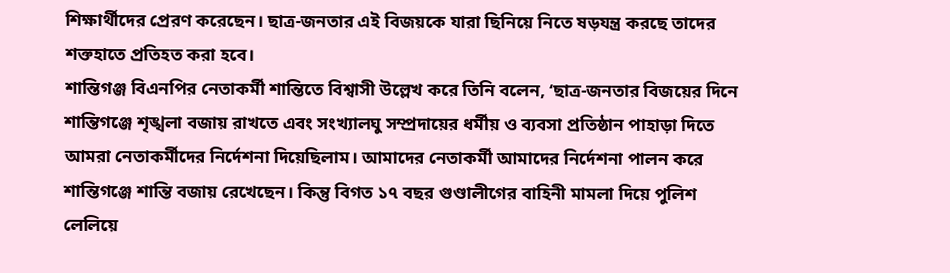শিক্ষার্থীদের প্রেরণ করেছেন। ছাত্র-জনতার এই বিজয়কে যারা ছিনিয়ে নিতে ষড়যন্ত্র করছে তাদের শক্তহাতে প্রতিহত করা হবে।
শান্তিগঞ্জ বিএনপির নেতাকর্মী শান্তিতে বিশ্বাসী উল্লেখ করে তিনি বলেন, ‘ছাত্র-জনতার বিজয়ের দিনে শান্তিগঞ্জে শৃঙ্খলা বজায় রাখতে এবং সংখ্যালঘু সম্প্রদায়ের ধর্মীয় ও ব্যবসা প্রতিষ্ঠান পাহাড়া দিতে আমরা নেতাকর্মীদের নির্দেশনা দিয়েছিলাম। আমাদের নেতাকর্মী আমাদের নির্দেশনা পালন করে শান্তিগঞ্জে শান্তি বজায় রেখেছেন। কিন্তু বিগত ১৭ বছর গুণ্ডালীগের বাহিনী মামলা দিয়ে পুলিশ লেলিয়ে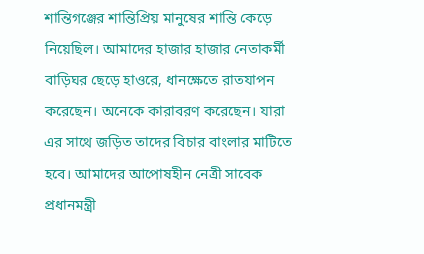শান্তিগঞ্জের শান্তিপ্রিয় মানুষের শান্তি কেড়ে নিয়েছিল। আমাদের হাজার হাজার নেতাকর্মী বাড়িঘর ছেড়ে হাওরে, ধানক্ষেতে রাতযাপন করেছেন। অনেকে কারাবরণ করেছেন। যারা এর সাথে জড়িত তাদের বিচার বাংলার মাটিতে হবে। আমাদের আপোষহীন নেত্রী সাবেক প্রধানমন্ত্রী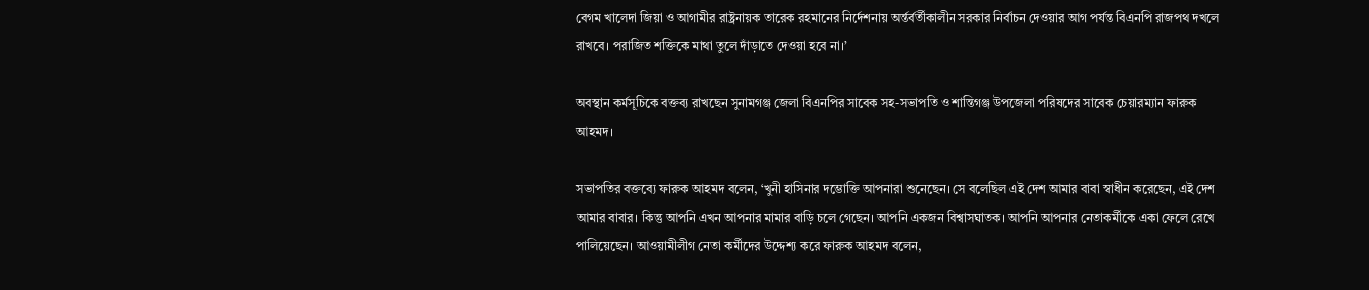বেগম খালেদা জিয়া ও আগামীর রাষ্ট্রনায়ক তারেক রহমানের নির্দেশনায় অর্ন্তর্বর্তীকালীন সরকার নির্বাচন দেওয়ার আগ পর্যন্ত বিএনপি রাজপথ দখলে রাখবে। পরাজিত শক্তিকে মাথা তুলে দাঁড়াতে দেওয়া হবে না।’

অবস্থান কর্মসূচিকে বক্তব্য রাখছেন সুনামগঞ্জ জেলা বিএনপির সাবেক সহ-সভাপতি ও শান্তিগঞ্জ উপজেলা পরিষদের সাবেক চেয়ারম্যান ফারুক আহমদ।

সভাপতির বক্তব্যে ফারুক আহমদ বলেন, ‘খুনী হাসিনার দম্ভোক্তি আপনারা শুনেছেন। সে বলেছিল এই দেশ আমার বাবা স্বাধীন করেছেন, এই দেশ আমার বাবার। কিন্তু আপনি এখন আপনার মামার বাড়ি চলে গেছেন। আপনি একজন বিশ্বাসঘাতক। আপনি আপনার নেতাকর্মীকে একা ফেলে রেখে পালিয়েছেন। আওয়ামীলীগ নেতা কর্মীদের উদ্দেশ্য করে ফারুক আহমদ বলেন,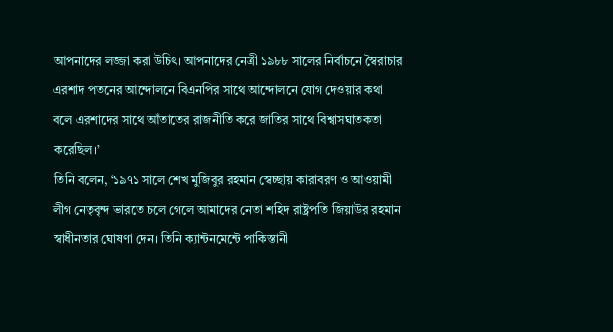আপনাদের লজ্জা করা উচিৎ। আপনাদের নেত্রী ১৯৮৮ সালের নির্বাচনে স্বৈরাচার এরশাদ পতনের আন্দোলনে বিএনপির সাথে আন্দোলনে যোগ দেওয়ার কথা বলে এরশাদের সাথে আঁতাতের রাজনীতি করে জাতির সাথে বিশ্বাসঘাতকতা করেছিল।’
তিনি বলেন, ‘১৯৭১ সালে শেখ মুজিবুর রহমান স্বেচ্ছায় কারাবরণ ও আওয়ামী লীগ নেতৃবৃন্দ ভারতে চলে গেলে আমাদের নেতা শহিদ রাষ্ট্রপতি জিয়াউর রহমান স্বাধীনতার ঘোষণা দেন। তিনি ক্যান্টনমেন্টে পাকিস্তানী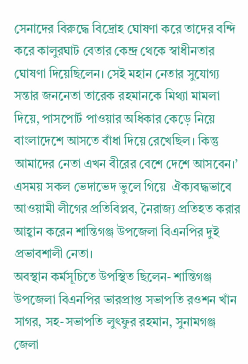সেনাদের বিরুদ্ধে বিদ্রোহ ঘোষণা করে তাদের বন্দি করে কালুরঘাট বেতার কেন্দ্র থেকে স্বাধীনতার ঘোষণা দিয়েছিলেন। সেই মহান নেতার সুযোগ্য সন্তার জননেতা তারেক রহমানকে মিথ্যা মামলা দিয়ে, পাসপোর্ট পাওয়ার অধিকার কেড়ে নিয়ে বাংলাদেশে আসতে বাঁধা দিয়ে রেখেছিল। কিন্তু আমাদের নেতা এখন বীরের বেশে দেশে আসবেন।’ এসময় সকল ভেদাভেদ ভুলে গিয়ে  ঐক্যবদ্ধভাবে আওয়ামী লীগের প্রতিবিপ্লব, নৈরাজ্য প্রতিহত করার আহ্বান করেন শান্তিগঞ্জ উপজেলা বিএনপির দুই প্রভাবশালী নেতা।
অবস্থান কর্মসূচিতে উপস্থিত ছিলেন- শান্তিগঞ্জ উপজেলা বিএনপির ভারপ্রাপ্ত সভাপতি রওশন খাঁন সাগর, সহ-সভাপতি লুৎফুর রহমান, সুনামগঞ্জ জেলা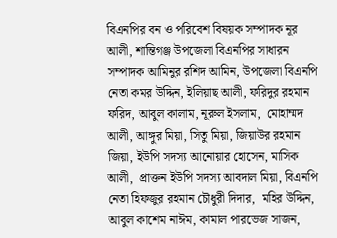বিএনপির বন ও পরিবেশ বিষয়ক সম্পাদক নূর আলী, শান্তিগঞ্জ উপজেলা বিএনপির সাধারন সম্পাদক আমিনুর রশিদ আমিন, উপজেলা বিএনপি নেতা কমর উদ্দিন, ইলিয়াছ আলী, ফরিদুর রহমান ফরিদ, আবুল কালাম, নূরুল ইসলাম,  মোহাম্মদ আলী, আঙ্গুর মিয়া, সিতু মিয়া, জিয়াউর রহমান জিয়া, ইউপি সদস্য আনোয়ার হোসেন, মাসিক আলী,  প্রাক্তন ইউপি সদস্য আবদাল মিয়া, বিএনপি নেতা হিফজুর রহমান চৌধুরী দিদার,  মহির উদ্দিন, আবুল কাশেম নাঈম, কামাল পারভেজ সাজন,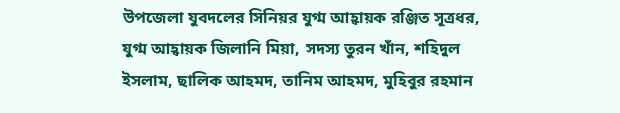উপজেলা যুবদলের সিনিয়র যুগ্ম আহ্বায়ক রঞ্জিত সূত্রধর, যুগ্ম আহ্বায়ক জিলানি মিয়া, সদস্য তুরন খাঁন, শহিদুল ইসলাম, ছালিক আহমদ, তানিম আহমদ, মুহিবুর রহমান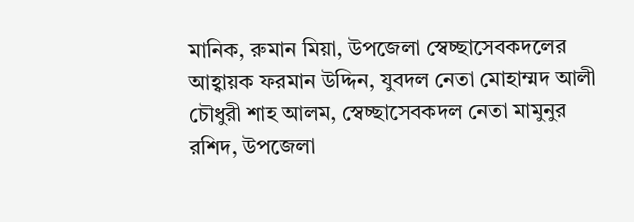মানিক, রুমান মিয়া, উপজেলা স্বেচ্ছাসেবকদলের আহ্বায়ক ফরমান উদ্দিন, যুবদল নেতা মোহাম্মদ আলী চৌধুরী শাহ আলম, স্বেচ্ছাসেবকদল নেতা মামুনুর রশিদ, উপজেলা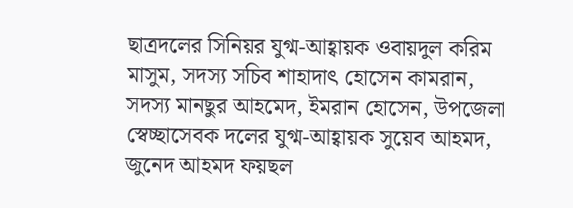ছাত্রদলের সিনিয়র যুগ্ম-আহ্বায়ক ওবায়দুল করিম মাসুম, সদস্য সচিব শাহাদাৎ হোসেন কামরান, সদস্য মানছুর আহমেদ, ইমরান হোসেন, উপজেলা স্বেচ্ছাসেবক দলের যুগ্ম-আহ্বায়ক সুয়েব আহমদ, জুনেদ আহমদ ফয়ছল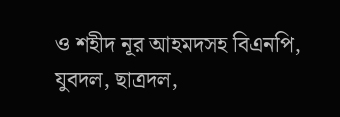ও শহীদ নূর আহমদসহ বিএনপি, যুবদল, ছাত্রদল,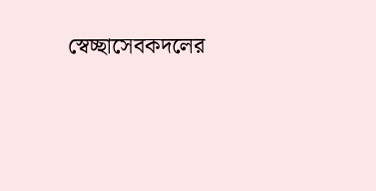স্বেচ্ছাসেবকদলের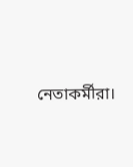নেতাকর্মীরা।